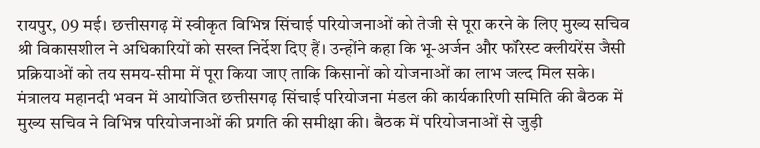रायपुर, 09 मई। छत्तीसगढ़ में स्वीकृत विभिन्न सिंचाई परियोजनाओं को तेजी से पूरा करने के लिए मुख्य सचिव श्री विकासशील ने अधिकारियों को सख्त निर्देश दिए हैं। उन्होंने कहा कि भू-अर्जन और फॉरेस्ट क्लीयरेंस जैसी प्रक्रियाओं को तय समय-सीमा में पूरा किया जाए ताकि किसानों को योजनाओं का लाभ जल्द मिल सके।
मंत्रालय महानदी भवन में आयोजित छत्तीसगढ़ सिंचाई परियोजना मंडल की कार्यकारिणी समिति की बैठक में मुख्य सचिव ने विभिन्न परियोजनाओं की प्रगति की समीक्षा की। बैठक में परियोजनाओं से जुड़ी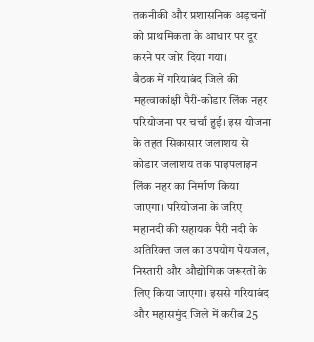तकनीकी और प्रशासनिक अड़चनों को प्राथमिकता के आधार पर दूर करने पर जोर दिया गया।
बैठक में गरियाबंद जिले की महत्वाकांक्षी पैरी-कोडार लिंक नहर परियोजना पर चर्चा हुई। इस योजना के तहत सिकासार जलाशय से कोडार जलाशय तक पाइपलाइन लिंक नहर का निर्माण किया जाएगा। परियोजना के जरिए महानदी की सहायक पैरी नदी के अतिरिक्त जल का उपयोग पेयजल, निस्तारी और औद्योगिक जरूरतों के लिए किया जाएगा। इससे गरियाबंद और महासमुंद जिले में करीब 25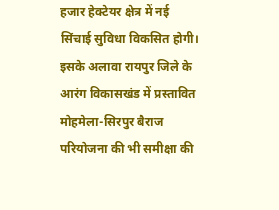हजार हेक्टेयर क्षेत्र में नई सिंचाई सुविधा विकसित होगी।
इसके अलावा रायपुर जिले के आरंग विकासखंड में प्रस्तावित मोहमेला-सिरपुर बैराज परियोजना की भी समीक्षा की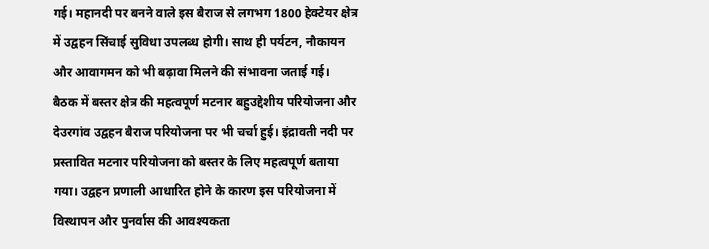गई। महानदी पर बनने वाले इस बैराज से लगभग 1800 हेक्टेयर क्षेत्र में उद्वहन सिंचाई सुविधा उपलब्ध होगी। साथ ही पर्यटन, नौकायन और आवागमन को भी बढ़ावा मिलने की संभावना जताई गई।
बैठक में बस्तर क्षेत्र की महत्वपूर्ण मटनार बहुउद्देशीय परियोजना और देउरगांव उद्वहन बैराज परियोजना पर भी चर्चा हुई। इंद्रावती नदी पर प्रस्तावित मटनार परियोजना को बस्तर के लिए महत्वपूर्ण बताया गया। उद्वहन प्रणाली आधारित होने के कारण इस परियोजना में विस्थापन और पुनर्वास की आवश्यकता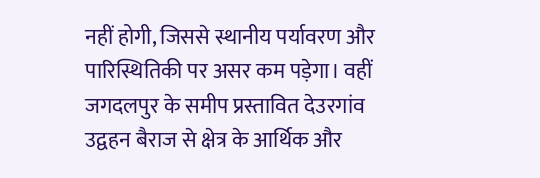नहीं होगी, जिससे स्थानीय पर्यावरण और पारिस्थितिकी पर असर कम पड़ेगा। वहीं जगदलपुर के समीप प्रस्तावित देउरगांव उद्वहन बैराज से क्षेत्र के आर्थिक और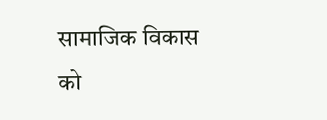सामाजिक विकास को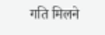गति मिलने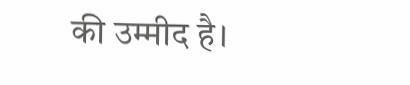की उम्मीद है।